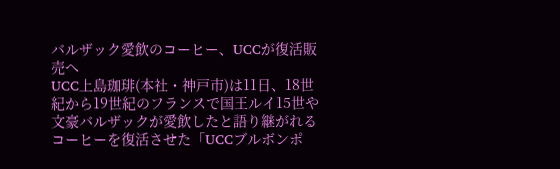バルザック愛飲のコーヒー、UCCが復活販売へ
UCC上島珈琲(本社・神戸市)は11日、18世紀から19世紀のフランスで国王ルイ15世や文豪バルザックが愛飲したと語り継がれるコーヒーを復活させた「UCCブルボンポ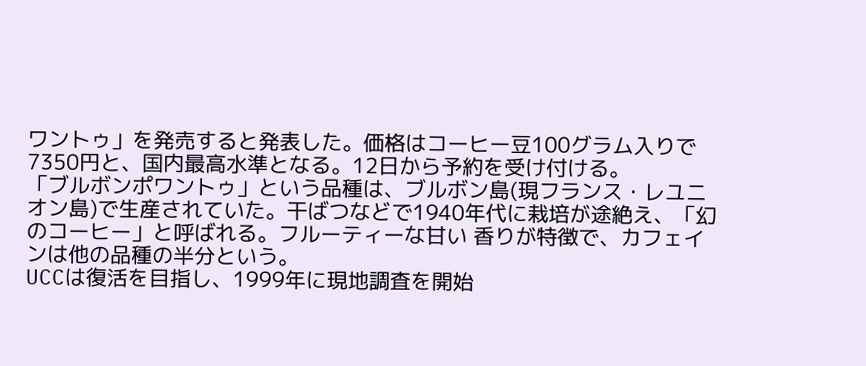ワントゥ」を発売すると発表した。価格はコーヒー豆100グラム入りで7350円と、国内最高水準となる。12日から予約を受け付ける。
「ブルボンポワントゥ」という品種は、ブルボン島(現フランス・レユニオン島)で生産されていた。干ばつなどで1940年代に栽培が途絶え、「幻のコーヒー」と呼ばれる。フルーティーな甘い 香りが特徴で、カフェインは他の品種の半分という。
UCCは復活を目指し、1999年に現地調査を開始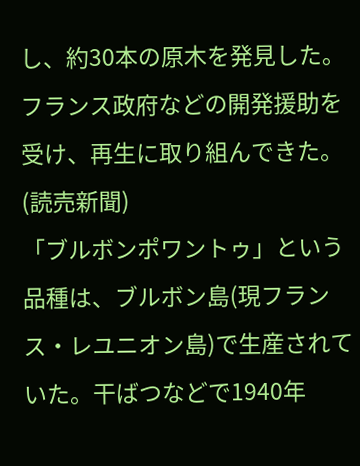し、約30本の原木を発見した。フランス政府などの開発援助を受け、再生に取り組んできた。
(読売新聞)
「ブルボンポワントゥ」という品種は、ブルボン島(現フランス・レユニオン島)で生産されていた。干ばつなどで1940年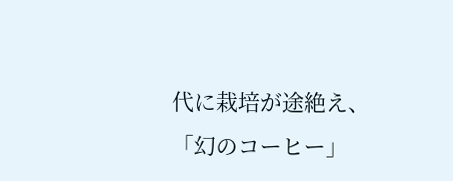代に栽培が途絶え、「幻のコーヒー」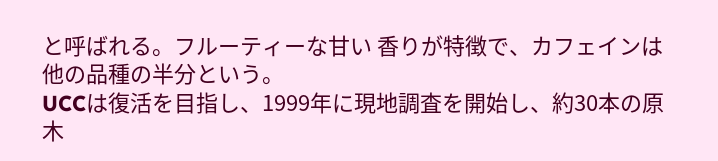と呼ばれる。フルーティーな甘い 香りが特徴で、カフェインは他の品種の半分という。
UCCは復活を目指し、1999年に現地調査を開始し、約30本の原木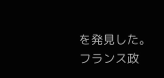を発見した。フランス政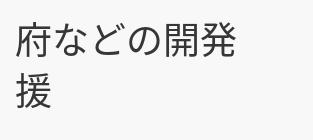府などの開発援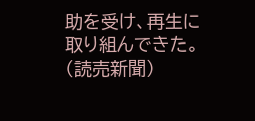助を受け、再生に取り組んできた。
(読売新聞)